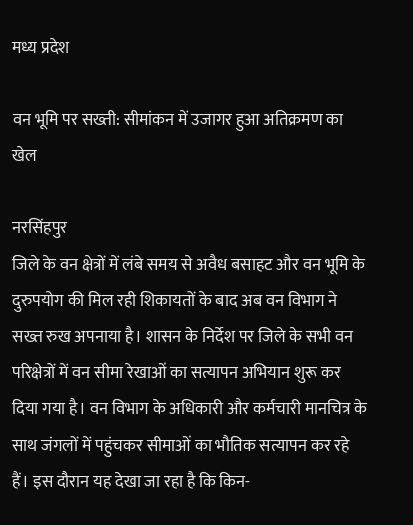मध्य प्रदेश

वन भूमि पर सख्ती: सीमांकन में उजागर हुआ अतिक्रमण का खेल

नरसिंहपुर
जिले के वन क्षेत्रों में लंबे समय से अवैध बसाहट और वन भूमि के दुरुपयोग की मिल रही शिकायतों के बाद अब वन विभाग ने सख्त रुख अपनाया है। शासन के निर्देश पर जिले के सभी वन परिक्षेत्रों में वन सीमा रेखाओं का सत्यापन अभियान शुरू कर दिया गया है। वन विभाग के अधिकारी और कर्मचारी मानचित्र के साथ जंगलों में पहुंचकर सीमाओं का भौतिक सत्यापन कर रहे हैं। इस दौरान यह देखा जा रहा है कि किन-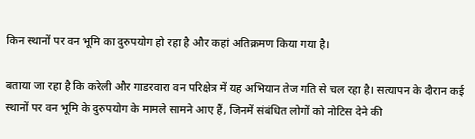किन स्थानों पर वन भूमि का दुरुपयोग हो रहा है और कहां अतिक्रमण किया गया है।

बताया जा रहा है कि करेली और गाडरवारा वन परिक्षेत्र में यह अभियान तेज गति से चल रहा है। सत्यापन के दौरान कई स्थानों पर वन भूमि के दुरुपयोग के मामले सामने आए हैं, जिनमें संबंधित लोगों को नोटिस देने की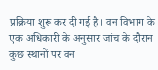प्रक्रिया शुरू कर दी गई है। वन विभाग के एक अधिकारी के अनुसार जांच के दौरान कुछ स्थानों पर वन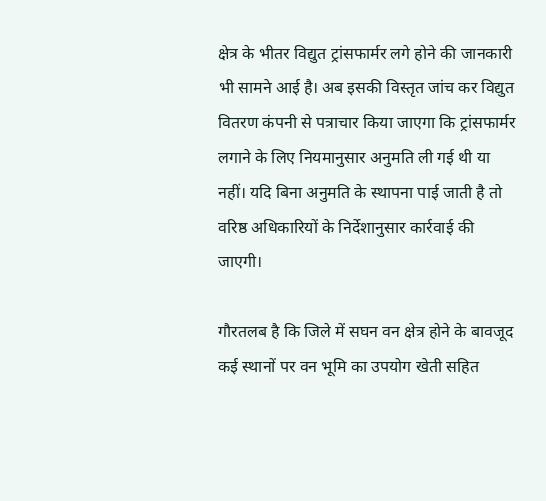क्षेत्र के भीतर विद्युत ट्रांसफार्मर लगे होने की जानकारी भी सामने आई है। अब इसकी विस्तृत जांच कर विद्युत वितरण कंपनी से पत्राचार किया जाएगा कि ट्रांसफार्मर लगाने के लिए नियमानुसार अनुमति ली गई थी या नहीं। यदि बिना अनुमति के स्थापना पाई जाती है तो वरिष्ठ अधिकारियों के निर्देशानुसार कार्रवाई की जाएगी।

गौरतलब है कि जिले में सघन वन क्षेत्र होने के बावजूद कई स्थानों पर वन भूमि का उपयोग खेती सहित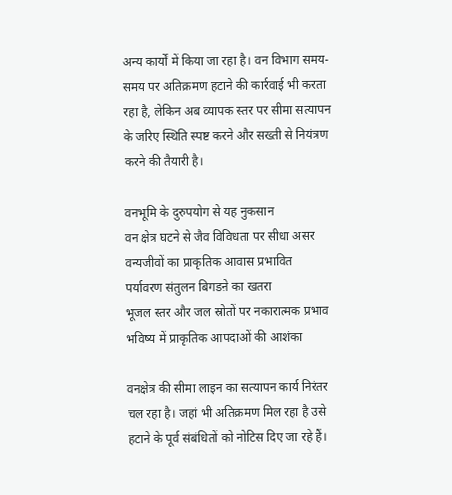अन्य कार्यों में किया जा रहा है। वन विभाग समय-समय पर अतिक्रमण हटाने की कार्रवाई भी करता रहा है, लेकिन अब व्यापक स्तर पर सीमा सत्यापन के जरिए स्थिति स्पष्ट करने और सख्ती से नियंत्रण करने की तैयारी है।

वनभूमि के दुरुपयोग से यह नुकसान
वन क्षेत्र घटने से जैव विविधता पर सीधा असर
वन्यजीवों का प्राकृतिक आवास प्रभावित
पर्यावरण संतुलन बिगडऩे का खतरा
भूजल स्तर और जल स्रोतों पर नकारात्मक प्रभाव
भविष्य में प्राकृतिक आपदाओं की आशंका

वनक्षेत्र की सीमा लाइन का सत्यापन कार्य निरंतर चल रहा है। जहां भी अतिक्रमण मिल रहा है उसे हटाने के पूर्व संबंधितों को नोटिस दिए जा रहे हैं।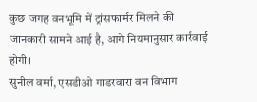कुछ जगह वनभूमि में ट्रांसफार्मर मिलने की जानकारी सामने आई है, आगे नियमानुसार कार्रवाई होगी।
सुनील वर्मा, एसडीओ गाडरवारा वन विभाग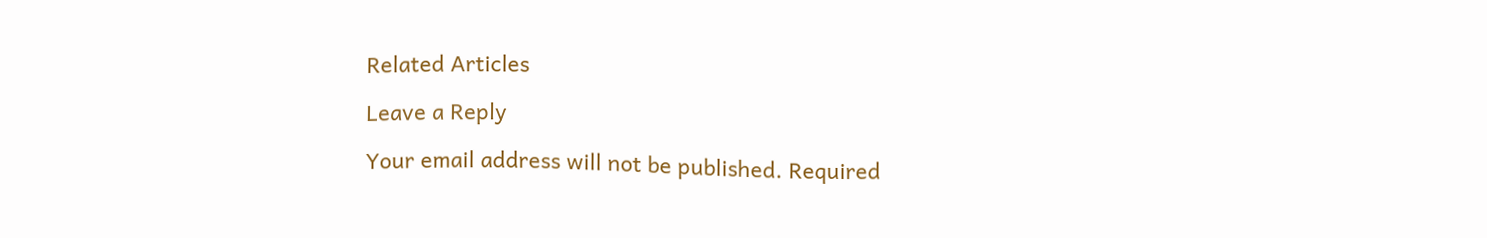Related Articles

Leave a Reply

Your email address will not be published. Required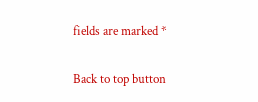fields are marked *

Back to top button